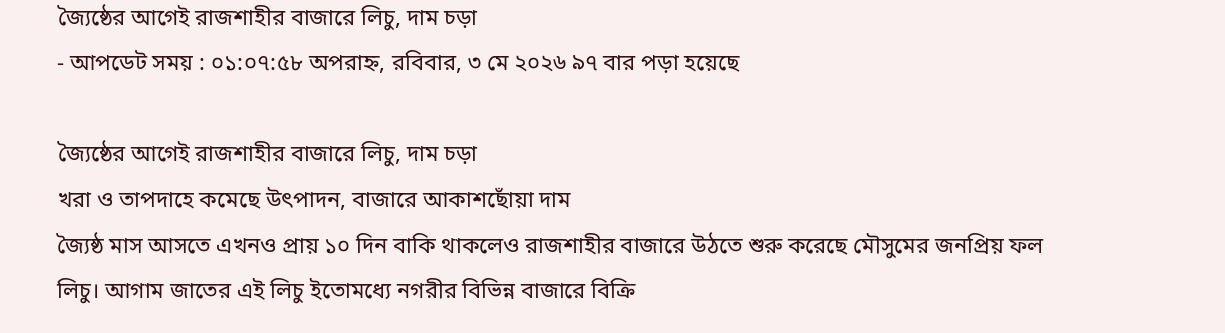জ্যৈষ্ঠের আগেই রাজশাহীর বাজারে লিচু, দাম চড়া
- আপডেট সময় : ০১:০৭:৫৮ অপরাহ্ন, রবিবার, ৩ মে ২০২৬ ৯৭ বার পড়া হয়েছে

জ্যৈষ্ঠের আগেই রাজশাহীর বাজারে লিচু, দাম চড়া
খরা ও তাপদাহে কমেছে উৎপাদন, বাজারে আকাশছোঁয়া দাম
জ্যৈষ্ঠ মাস আসতে এখনও প্রায় ১০ দিন বাকি থাকলেও রাজশাহীর বাজারে উঠতে শুরু করেছে মৌসুমের জনপ্রিয় ফল লিচু। আগাম জাতের এই লিচু ইতোমধ্যে নগরীর বিভিন্ন বাজারে বিক্রি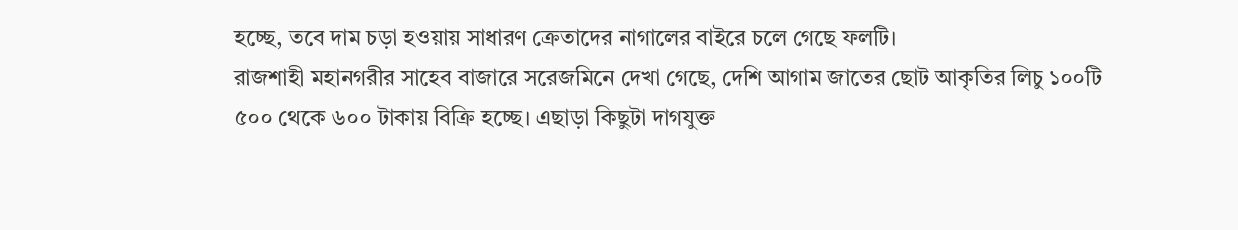হচ্ছে, তবে দাম চড়া হওয়ায় সাধারণ ক্রেতাদের নাগালের বাইরে চলে গেছে ফলটি।
রাজশাহী মহানগরীর সাহেব বাজারে সরেজমিনে দেখা গেছে, দেশি আগাম জাতের ছোট আকৃতির লিচু ১০০টি ৫০০ থেকে ৬০০ টাকায় বিক্রি হচ্ছে। এছাড়া কিছুটা দাগযুক্ত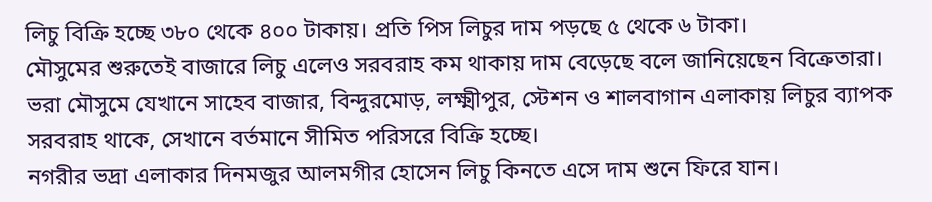লিচু বিক্রি হচ্ছে ৩৮০ থেকে ৪০০ টাকায়। প্রতি পিস লিচুর দাম পড়ছে ৫ থেকে ৬ টাকা।
মৌসুমের শুরুতেই বাজারে লিচু এলেও সরবরাহ কম থাকায় দাম বেড়েছে বলে জানিয়েছেন বিক্রেতারা। ভরা মৌসুমে যেখানে সাহেব বাজার, বিন্দুরমোড়, লক্ষ্মীপুর, স্টেশন ও শালবাগান এলাকায় লিচুর ব্যাপক সরবরাহ থাকে, সেখানে বর্তমানে সীমিত পরিসরে বিক্রি হচ্ছে।
নগরীর ভদ্রা এলাকার দিনমজুর আলমগীর হোসেন লিচু কিনতে এসে দাম শুনে ফিরে যান।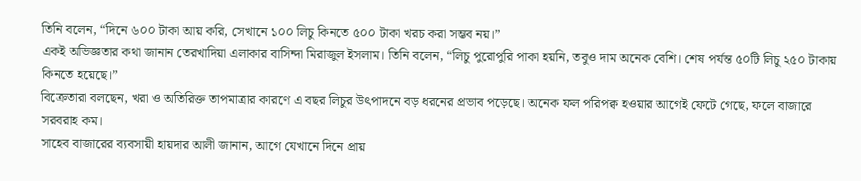তিনি বলেন, “দিনে ৬০০ টাকা আয় করি, সেখানে ১০০ লিচু কিনতে ৫০০ টাকা খরচ করা সম্ভব নয়।”
একই অভিজ্ঞতার কথা জানান তেরখাদিয়া এলাকার বাসিন্দা মিরাজুল ইসলাম। তিনি বলেন, “লিচু পুরোপুরি পাকা হয়নি, তবুও দাম অনেক বেশি। শেষ পর্যন্ত ৫০টি লিচু ২৫০ টাকায় কিনতে হয়েছে।”
বিক্রেতারা বলছেন, খরা ও অতিরিক্ত তাপমাত্রার কারণে এ বছর লিচুর উৎপাদনে বড় ধরনের প্রভাব পড়েছে। অনেক ফল পরিপক্ব হওয়ার আগেই ফেটে গেছে, ফলে বাজারে সরবরাহ কম।
সাহেব বাজারের ব্যবসায়ী হায়দার আলী জানান, আগে যেখানে দিনে প্রায়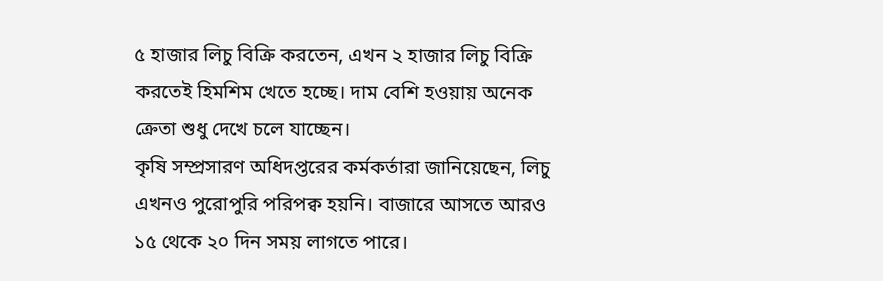৫ হাজার লিচু বিক্রি করতেন, এখন ২ হাজার লিচু বিক্রি করতেই হিমশিম খেতে হচ্ছে। দাম বেশি হওয়ায় অনেক ক্রেতা শুধু দেখে চলে যাচ্ছেন।
কৃষি সম্প্রসারণ অধিদপ্তরের কর্মকর্তারা জানিয়েছেন, লিচু এখনও পুরোপুরি পরিপক্ব হয়নি। বাজারে আসতে আরও ১৫ থেকে ২০ দিন সময় লাগতে পারে।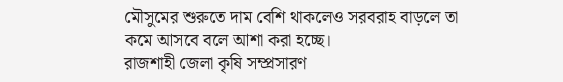মৌসুমের শুরুতে দাম বেশি থাকলেও সরবরাহ বাড়লে তা কমে আসবে বলে আশা করা হচ্ছে।
রাজশাহী জেলা কৃষি সম্প্রসারণ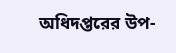অধিদপ্তরের উপ-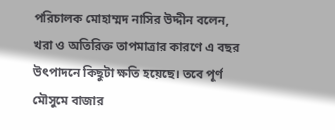পরিচালক মোহাম্মদ নাসির উদ্দীন বলেন, খরা ও অতিরিক্ত তাপমাত্রার কারণে এ বছর উৎপাদনে কিছুটা ক্ষতি হয়েছে। তবে পূর্ণ মৌসুমে বাজার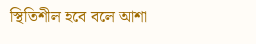স্থিতিশীল হবে বলে আশা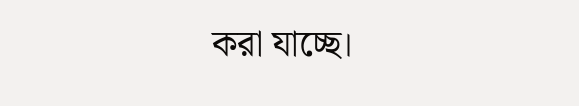করা যাচ্ছে।